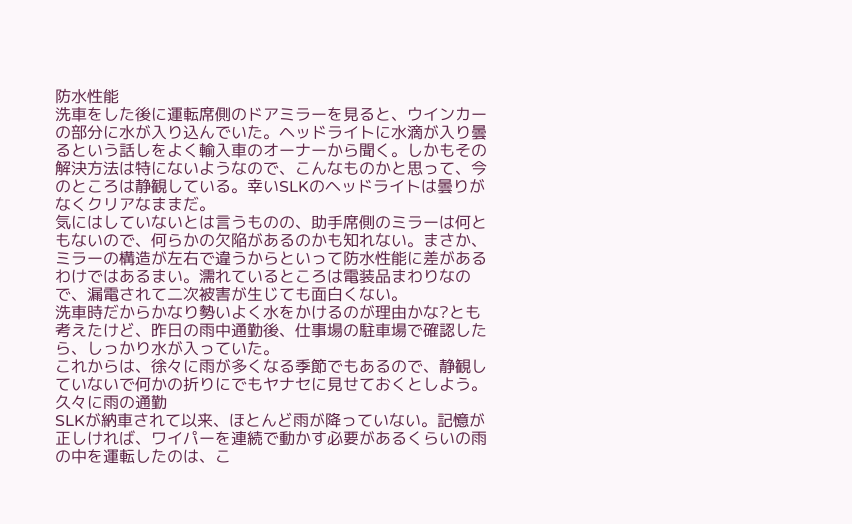防水性能
洗車をした後に運転席側のドアミラーを見ると、ウインカーの部分に水が入り込んでいた。ヘッドライトに水滴が入り曇るという話しをよく輸入車のオーナーから聞く。しかもその解決方法は特にないようなので、こんなものかと思って、今のところは静観している。幸いSLKのヘッドライトは曇りがなくクリアなままだ。
気にはしていないとは言うものの、助手席側のミラーは何ともないので、何らかの欠陥があるのかも知れない。まさか、ミラーの構造が左右で違うからといって防水性能に差があるわけではあるまい。濡れているところは電装品まわりなので、漏電されて二次被害が生じても面白くない。
洗車時だからかなり勢いよく水をかけるのが理由かな?とも考えたけど、昨日の雨中通勤後、仕事場の駐車場で確認したら、しっかり水が入っていた。
これからは、徐々に雨が多くなる季節でもあるので、静観していないで何かの折りにでもヤナセに見せておくとしよう。
久々に雨の通勤
SLKが納車されて以来、ほとんど雨が降っていない。記憶が正しければ、ワイパーを連続で動かす必要があるくらいの雨の中を運転したのは、こ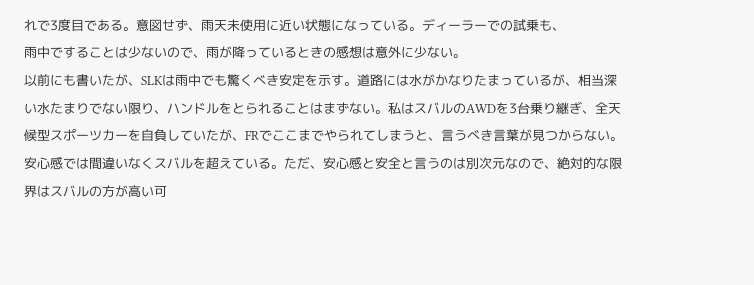れで3度目である。意図せず、雨天未使用に近い状態になっている。ディーラーでの試乗も、
雨中ですることは少ないので、雨が降っているときの感想は意外に少ない。
以前にも書いたが、SLKは雨中でも驚くべき安定を示す。道路には水がかなりたまっているが、相当深い水たまりでない限り、ハンドルをとられることはまずない。私はスバルのAWDを3台乗り継ぎ、全天候型スポーツカーを自負していたが、FRでここまでやられてしまうと、言うべき言葉が見つからない。安心感では間違いなくスバルを超えている。ただ、安心感と安全と言うのは別次元なので、絶対的な限界はスバルの方が高い可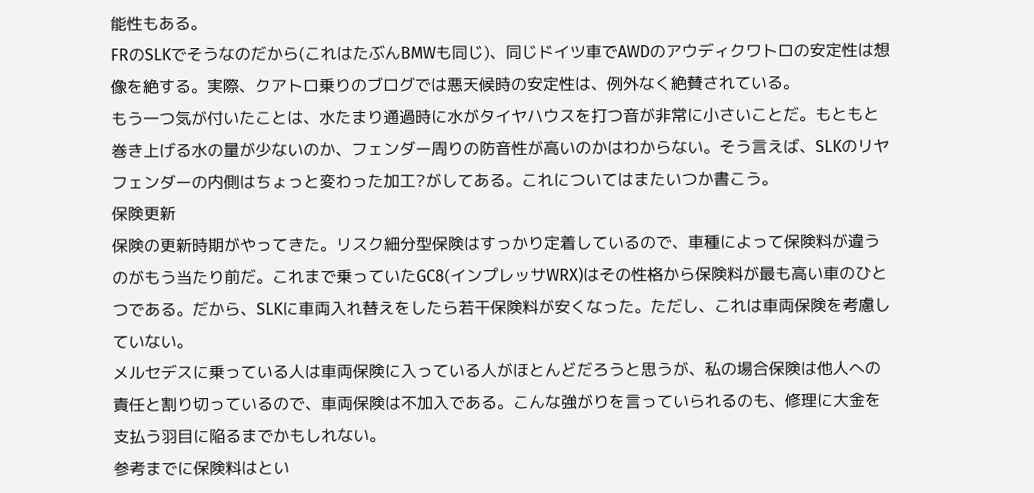能性もある。
FRのSLKでそうなのだから(これはたぶんBMWも同じ)、同じドイツ車でAWDのアウディクワトロの安定性は想像を絶する。実際、クアトロ乗りのブログでは悪天候時の安定性は、例外なく絶賛されている。
もう一つ気が付いたことは、水たまり通過時に水がタイヤハウスを打つ音が非常に小さいことだ。もともと巻き上げる水の量が少ないのか、フェンダー周りの防音性が高いのかはわからない。そう言えば、SLKのリヤフェンダーの内側はちょっと変わった加工?がしてある。これについてはまたいつか書こう。
保険更新
保険の更新時期がやってきた。リスク細分型保険はすっかり定着しているので、車種によって保険料が違うのがもう当たり前だ。これまで乗っていたGC8(インプレッサWRX)はその性格から保険料が最も高い車のひとつである。だから、SLKに車両入れ替えをしたら若干保険料が安くなった。ただし、これは車両保険を考慮していない。
メルセデスに乗っている人は車両保険に入っている人がほとんどだろうと思うが、私の場合保険は他人への責任と割り切っているので、車両保険は不加入である。こんな強がりを言っていられるのも、修理に大金を支払う羽目に陥るまでかもしれない。
参考までに保険料はとい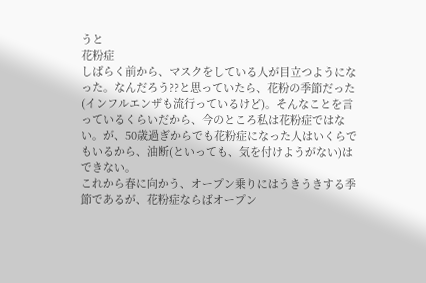うと
花粉症
しばらく前から、マスクをしている人が目立つようになった。なんだろう??と思っていたら、花粉の季節だった(インフルエンザも流行っているけど)。そんなことを言っているくらいだから、今のところ私は花粉症ではない。が、50歳過ぎからでも花粉症になった人はいくらでもいるから、油断(といっても、気を付けようがない)はできない。
これから春に向かう、オープン乗りにはうきうきする季節であるが、花粉症ならばオープン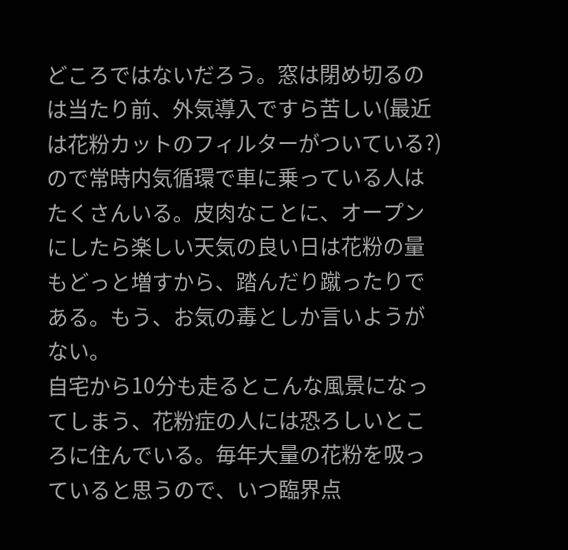どころではないだろう。窓は閉め切るのは当たり前、外気導入ですら苦しい(最近は花粉カットのフィルターがついている?)ので常時内気循環で車に乗っている人はたくさんいる。皮肉なことに、オープンにしたら楽しい天気の良い日は花粉の量もどっと増すから、踏んだり蹴ったりである。もう、お気の毒としか言いようがない。
自宅から10分も走るとこんな風景になってしまう、花粉症の人には恐ろしいところに住んでいる。毎年大量の花粉を吸っていると思うので、いつ臨界点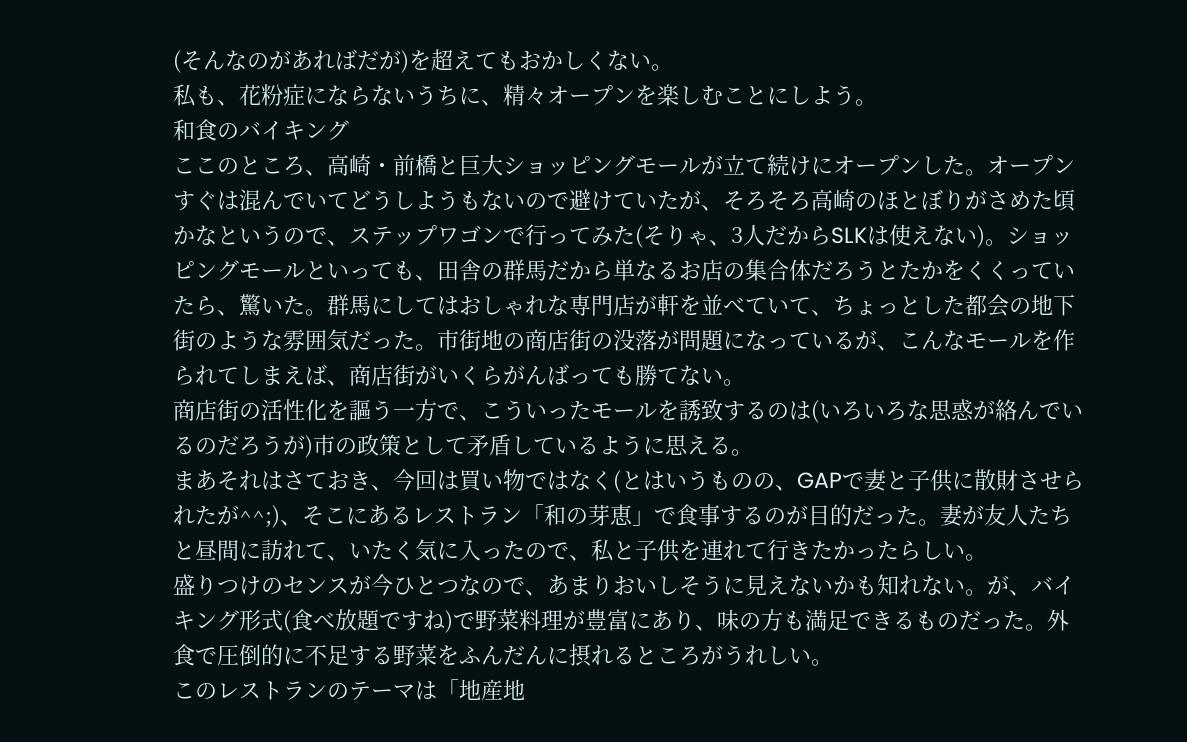(そんなのがあればだが)を超えてもおかしくない。
私も、花粉症にならないうちに、精々オープンを楽しむことにしよう。
和食のバイキング
ここのところ、高崎・前橋と巨大ショッピングモールが立て続けにオープンした。オープンすぐは混んでいてどうしようもないので避けていたが、そろそろ高崎のほとぼりがさめた頃かなというので、ステップワゴンで行ってみた(そりゃ、3人だからSLKは使えない)。ショッピングモールといっても、田舎の群馬だから単なるお店の集合体だろうとたかをくくっていたら、驚いた。群馬にしてはおしゃれな専門店が軒を並べていて、ちょっとした都会の地下街のような雰囲気だった。市街地の商店街の没落が問題になっているが、こんなモールを作られてしまえば、商店街がいくらがんばっても勝てない。
商店街の活性化を謳う一方で、こういったモールを誘致するのは(いろいろな思惑が絡んでいるのだろうが)市の政策として矛盾しているように思える。
まあそれはさておき、今回は買い物ではなく(とはいうものの、GAPで妻と子供に散財させられたが^^;)、そこにあるレストラン「和の芽恵」で食事するのが目的だった。妻が友人たちと昼間に訪れて、いたく気に入ったので、私と子供を連れて行きたかったらしい。
盛りつけのセンスが今ひとつなので、あまりおいしそうに見えないかも知れない。が、バイキング形式(食べ放題ですね)で野菜料理が豊富にあり、味の方も満足できるものだった。外食で圧倒的に不足する野菜をふんだんに摂れるところがうれしい。
このレストランのテーマは「地産地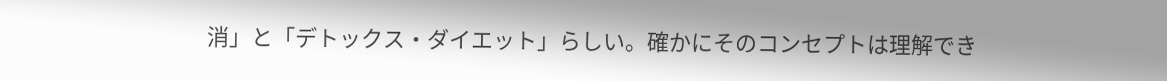消」と「デトックス・ダイエット」らしい。確かにそのコンセプトは理解でき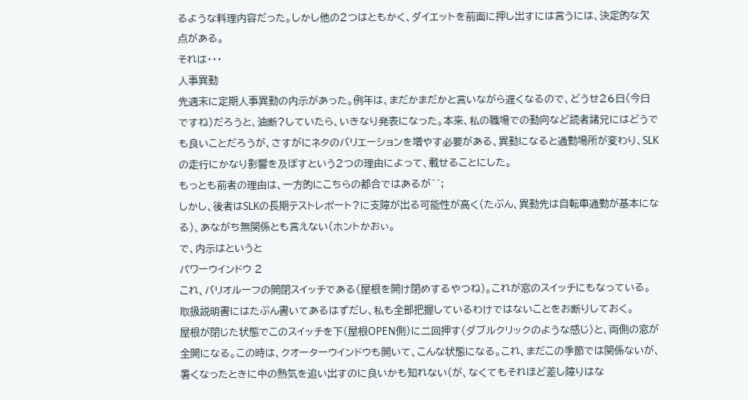るような料理内容だった。しかし他の2つはともかく、ダイエットを前面に押し出すには言うには、決定的な欠点がある。
それは・・・
人事異動
先週末に定期人事異動の内示があった。例年は、まだかまだかと言いながら遅くなるので、どうせ26日(今日ですね)だろうと、油断?していたら、いきなり発表になった。本来、私の職場での動向など読者諸兄にはどうでも良いことだろうが、さすがにネタのバリエーションを増やす必要がある、異動になると通勤場所が変わり、SLKの走行にかなり影響を及ぼすという2つの理由によって、載せることにした。
もっとも前者の理由は、一方的にこちらの都合ではあるが^^;
しかし、後者はSLKの長期テストレポート?に支障が出る可能性が高く(たぶん、異動先は自転車通勤が基本になる)、あながち無関係とも言えない(ホントかおぃ。
で、内示はというと
パワーウインドウ 2
これ、バリオルーフの開閉スイッチである(屋根を開け閉めするやつね)。これが窓のスイッチにもなっている。取扱説明書にはたぶん書いてあるはずだし、私も全部把握しているわけではないことをお断りしておく。
屋根が閉じた状態でこのスイッチを下(屋根OPEN側)に二回押す(ダブルクリックのような感じ)と、両側の窓が全開になる。この時は、クオーターウインドウも開いて、こんな状態になる。これ、まだこの季節では関係ないが、暑くなったときに中の熱気を追い出すのに良いかも知れない(が、なくてもそれほど差し障りはな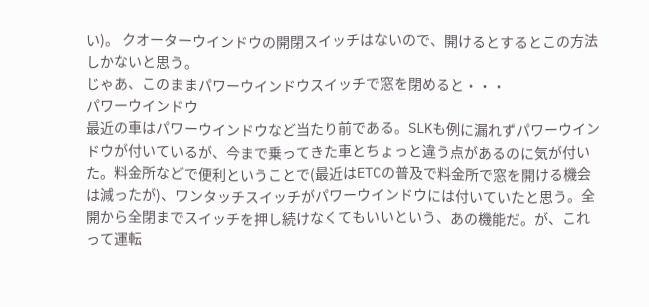い)。 クオーターウインドウの開閉スイッチはないので、開けるとするとこの方法しかないと思う。
じゃあ、このままパワーウインドウスイッチで窓を閉めると・・・
パワーウインドウ
最近の車はパワーウインドウなど当たり前である。SLKも例に漏れずパワーウインドウが付いているが、今まで乗ってきた車とちょっと違う点があるのに気が付いた。料金所などで便利ということで(最近はETCの普及で料金所で窓を開ける機会は減ったが)、ワンタッチスイッチがパワーウインドウには付いていたと思う。全開から全閉までスイッチを押し続けなくてもいいという、あの機能だ。が、これって運転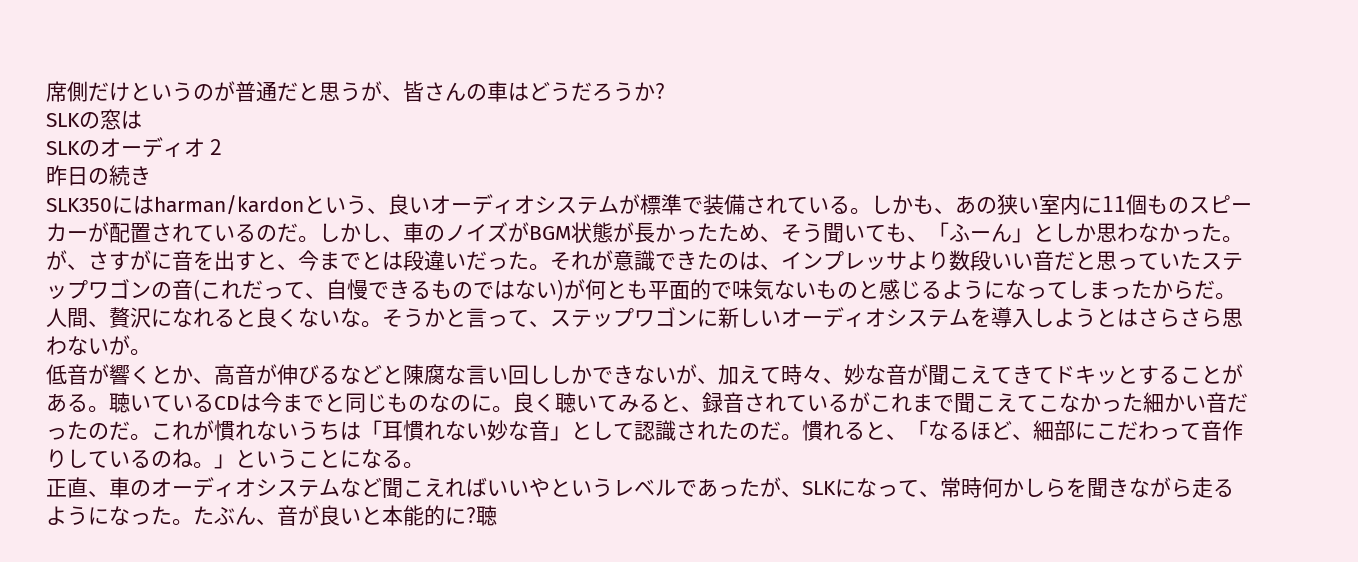席側だけというのが普通だと思うが、皆さんの車はどうだろうか?
SLKの窓は
SLKのオーディオ 2
昨日の続き
SLK350にはharman/kardonという、良いオーディオシステムが標準で装備されている。しかも、あの狭い室内に11個ものスピーカーが配置されているのだ。しかし、車のノイズがBGM状態が長かったため、そう聞いても、「ふーん」としか思わなかった。が、さすがに音を出すと、今までとは段違いだった。それが意識できたのは、インプレッサより数段いい音だと思っていたステップワゴンの音(これだって、自慢できるものではない)が何とも平面的で味気ないものと感じるようになってしまったからだ。人間、贅沢になれると良くないな。そうかと言って、ステップワゴンに新しいオーディオシステムを導入しようとはさらさら思わないが。
低音が響くとか、高音が伸びるなどと陳腐な言い回ししかできないが、加えて時々、妙な音が聞こえてきてドキッとすることがある。聴いているCDは今までと同じものなのに。良く聴いてみると、録音されているがこれまで聞こえてこなかった細かい音だったのだ。これが慣れないうちは「耳慣れない妙な音」として認識されたのだ。慣れると、「なるほど、細部にこだわって音作りしているのね。」ということになる。
正直、車のオーディオシステムなど聞こえればいいやというレベルであったが、SLKになって、常時何かしらを聞きながら走るようになった。たぶん、音が良いと本能的に?聴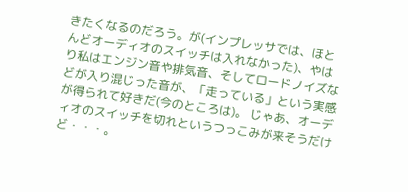きたくなるのだろう。が(インプレッサでは、ほとんどオーディオのスイッチは入れなかった)、やはり私はエンジン音や排気音、そしてロードノイズなどが入り混じった音が、「走っている」という実感が得られて好きだ(今のところは)。 じゃあ、オーディオのスイッチを切れというつっこみが来そうだけど・・・。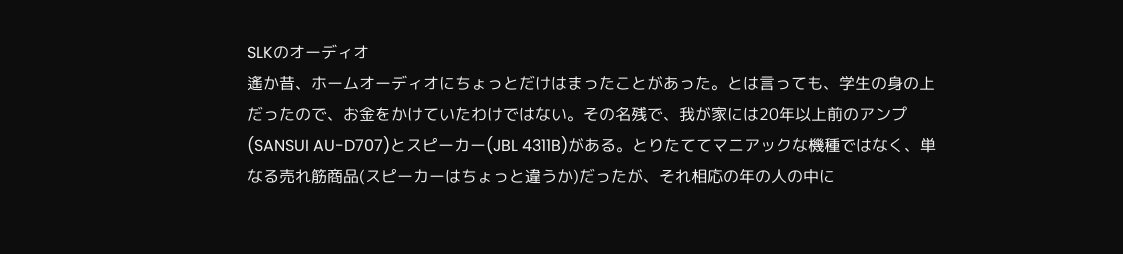SLKのオーディオ
遙か昔、ホームオーディオにちょっとだけはまったことがあった。とは言っても、学生の身の上だったので、お金をかけていたわけではない。その名残で、我が家には20年以上前のアンプ(SANSUI AU-D707)とスピーカー(JBL 4311B)がある。とりたててマニアックな機種ではなく、単なる売れ筋商品(スピーカーはちょっと違うか)だったが、それ相応の年の人の中に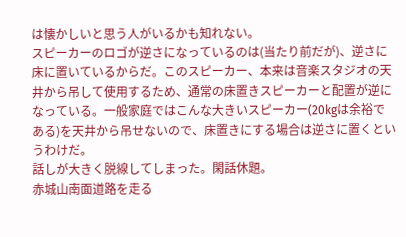は懐かしいと思う人がいるかも知れない。
スピーカーのロゴが逆さになっているのは(当たり前だが)、逆さに床に置いているからだ。このスピーカー、本来は音楽スタジオの天井から吊して使用するため、通常の床置きスピーカーと配置が逆になっている。一般家庭ではこんな大きいスピーカー(20kgは余裕である)を天井から吊せないので、床置きにする場合は逆さに置くというわけだ。
話しが大きく脱線してしまった。閑話休題。
赤城山南面道路を走る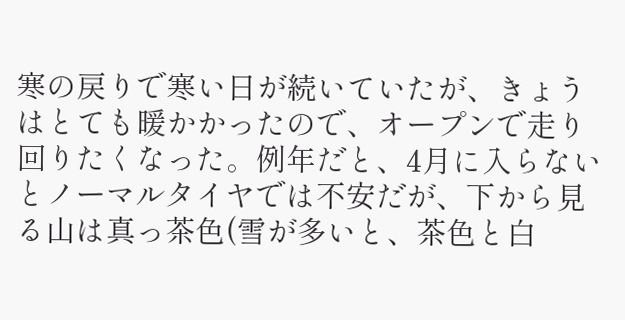寒の戻りで寒い日が続いていたが、きょうはとても暖かかったので、オープンで走り回りたくなった。例年だと、4月に入らないとノーマルタイヤでは不安だが、下から見る山は真っ茶色(雪が多いと、茶色と白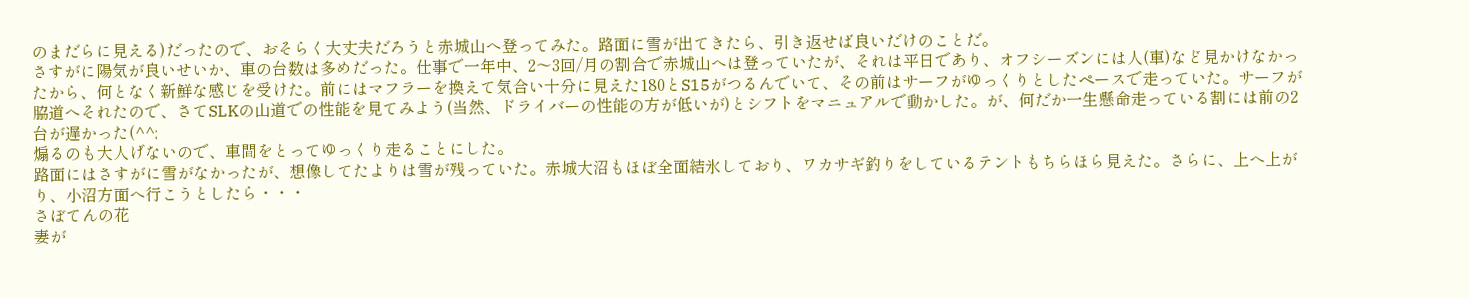のまだらに見える)だったので、おそらく大丈夫だろうと赤城山へ登ってみた。路面に雪が出てきたら、引き返せば良いだけのことだ。
さすがに陽気が良いせいか、車の台数は多めだった。仕事で一年中、2〜3回/月の割合で赤城山へは登っていたが、それは平日であり、オフシーズンには人(車)など見かけなかったから、何となく新鮮な感じを受けた。前にはマフラーを換えて気合い十分に見えた180とS15がつるんでいて、その前はサーフがゆっくりとしたペースで走っていた。サーフが脇道へそれたので、さてSLKの山道での性能を見てみよう(当然、ドライバーの性能の方が低いが)とシフトをマニュアルで動かした。が、何だか一生懸命走っている割には前の2台が遅かった(^^;
煽るのも大人げないので、車間をとってゆっくり走ることにした。
路面にはさすがに雪がなかったが、想像してたよりは雪が残っていた。赤城大沼もほぼ全面結氷しており、ワカサギ釣りをしているテントもちらほら見えた。さらに、上へ上がり、小沼方面へ行こうとしたら・・・
さぼてんの花
妻が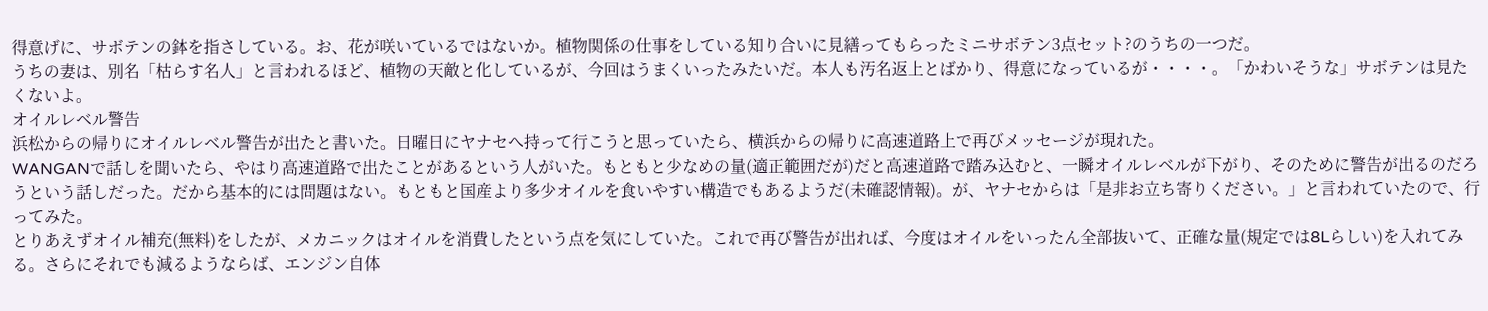得意げに、サボテンの鉢を指さしている。お、花が咲いているではないか。植物関係の仕事をしている知り合いに見繕ってもらったミニサボテン3点セット?のうちの一つだ。
うちの妻は、別名「枯らす名人」と言われるほど、植物の天敵と化しているが、今回はうまくいったみたいだ。本人も汚名返上とばかり、得意になっているが・・・・。「かわいそうな」サボテンは見たくないよ。
オイルレベル警告
浜松からの帰りにオイルレベル警告が出たと書いた。日曜日にヤナセへ持って行こうと思っていたら、横浜からの帰りに高速道路上で再びメッセージが現れた。
WANGANで話しを聞いたら、やはり高速道路で出たことがあるという人がいた。もともと少なめの量(適正範囲だが)だと高速道路で踏み込むと、一瞬オイルレベルが下がり、そのために警告が出るのだろうという話しだった。だから基本的には問題はない。もともと国産より多少オイルを食いやすい構造でもあるようだ(未確認情報)。が、ヤナセからは「是非お立ち寄りください。」と言われていたので、行ってみた。
とりあえずオイル補充(無料)をしたが、メカニックはオイルを消費したという点を気にしていた。これで再び警告が出れば、今度はオイルをいったん全部抜いて、正確な量(規定では8Lらしい)を入れてみる。さらにそれでも減るようならば、エンジン自体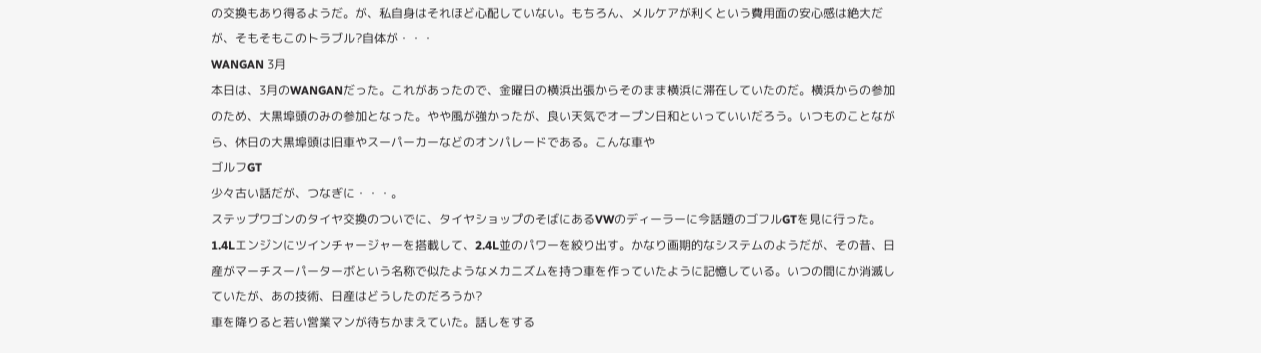の交換もあり得るようだ。が、私自身はそれほど心配していない。もちろん、メルケアが利くという費用面の安心感は絶大だが、そもそもこのトラブル?自体が・・・
WANGAN 3月
本日は、3月のWANGANだった。これがあったので、金曜日の横浜出張からそのまま横浜に滞在していたのだ。横浜からの参加のため、大黒埠頭のみの参加となった。やや風が強かったが、良い天気でオープン日和といっていいだろう。いつものことながら、休日の大黒埠頭は旧車やスーパーカーなどのオンパレードである。こんな車や
ゴルフGT
少々古い話だが、つなぎに・・・。
ステップワゴンのタイヤ交換のついでに、タイヤショップのそばにあるVWのディーラーに今話題のゴフルGTを見に行った。1.4Lエンジンにツインチャージャーを搭載して、2.4L並のパワーを絞り出す。かなり画期的なシステムのようだが、その昔、日産がマーチスーパーターボという名称で似たようなメカニズムを持つ車を作っていたように記憶している。いつの間にか消滅していたが、あの技術、日産はどうしたのだろうか?
車を降りると若い営業マンが待ちかまえていた。話しをする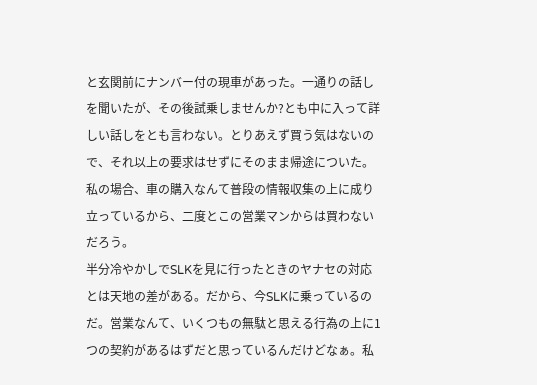と玄関前にナンバー付の現車があった。一通りの話しを聞いたが、その後試乗しませんか?とも中に入って詳しい話しをとも言わない。とりあえず買う気はないので、それ以上の要求はせずにそのまま帰途についた。私の場合、車の購入なんて普段の情報収集の上に成り立っているから、二度とこの営業マンからは買わないだろう。
半分冷やかしでSLKを見に行ったときのヤナセの対応とは天地の差がある。だから、今SLKに乗っているのだ。営業なんて、いくつもの無駄と思える行為の上に1つの契約があるはずだと思っているんだけどなぁ。私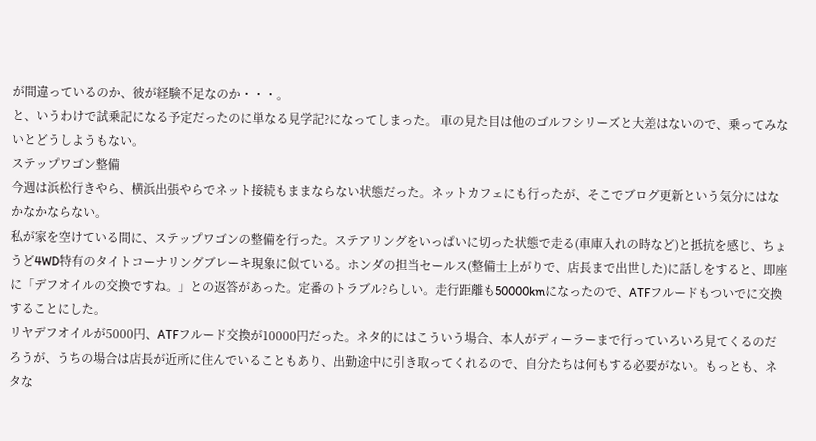が間違っているのか、彼が経験不足なのか・・・。
と、いうわけで試乗記になる予定だったのに単なる見学記?になってしまった。 車の見た目は他のゴルフシリーズと大差はないので、乗ってみないとどうしようもない。
ステップワゴン整備
今週は浜松行きやら、横浜出張やらでネット接続もままならない状態だった。ネットカフェにも行ったが、そこでブログ更新という気分にはなかなかならない。
私が家を空けている間に、ステップワゴンの整備を行った。ステアリングをいっぱいに切った状態で走る(車庫入れの時など)と抵抗を感じ、ちょうど4WD特有のタイトコーナリングブレーキ現象に似ている。ホンダの担当セールス(整備士上がりで、店長まで出世した)に話しをすると、即座に「デフオイルの交換ですね。」との返答があった。定番のトラブル?らしい。走行距離も50000kmになったので、ATFフルードもついでに交換することにした。
リヤデフオイルが5000円、ATFフルード交換が10000円だった。ネタ的にはこういう場合、本人がディーラーまで行っていろいろ見てくるのだろうが、うちの場合は店長が近所に住んでいることもあり、出勤途中に引き取ってくれるので、自分たちは何もする必要がない。もっとも、ネタな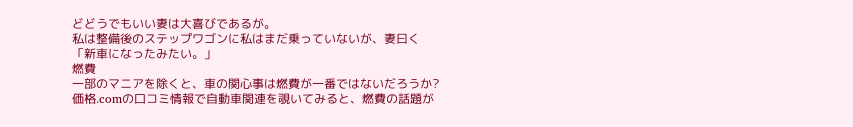どどうでもいい妻は大喜びであるが。
私は整備後のステップワゴンに私はまだ乗っていないが、妻曰く「新車になったみたい。」
燃費
一部のマニアを除くと、車の関心事は燃費が一番ではないだろうか?価格.comの口コミ情報で自動車関連を覗いてみると、燃費の話題が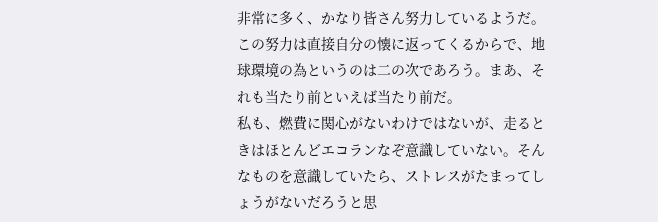非常に多く、かなり皆さん努力しているようだ。この努力は直接自分の懐に返ってくるからで、地球環境の為というのは二の次であろう。まあ、それも当たり前といえば当たり前だ。
私も、燃費に関心がないわけではないが、走るときはほとんどエコランなぞ意識していない。そんなものを意識していたら、ストレスがたまってしょうがないだろうと思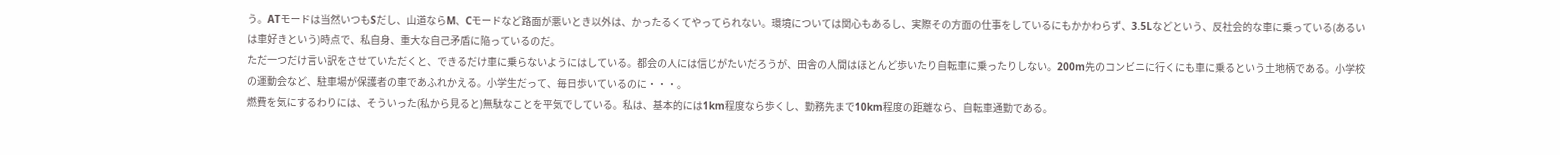う。ATモードは当然いつもSだし、山道ならM、Cモードなど路面が悪いとき以外は、かったるくてやってられない。環境については関心もあるし、実際その方面の仕事をしているにもかかわらず、3.5Lなどという、反社会的な車に乗っている(あるいは車好きという)時点で、私自身、重大な自己矛盾に陥っているのだ。
ただ一つだけ言い訳をさせていただくと、できるだけ車に乗らないようにはしている。都会の人には信じがたいだろうが、田舎の人間はほとんど歩いたり自転車に乗ったりしない。200m先のコンビニに行くにも車に乗るという土地柄である。小学校の運動会など、駐車場が保護者の車であふれかえる。小学生だって、毎日歩いているのに・・・。
燃費を気にするわりには、そういった(私から見ると)無駄なことを平気でしている。私は、基本的には1km程度なら歩くし、勤務先まで10km程度の距離なら、自転車通勤である。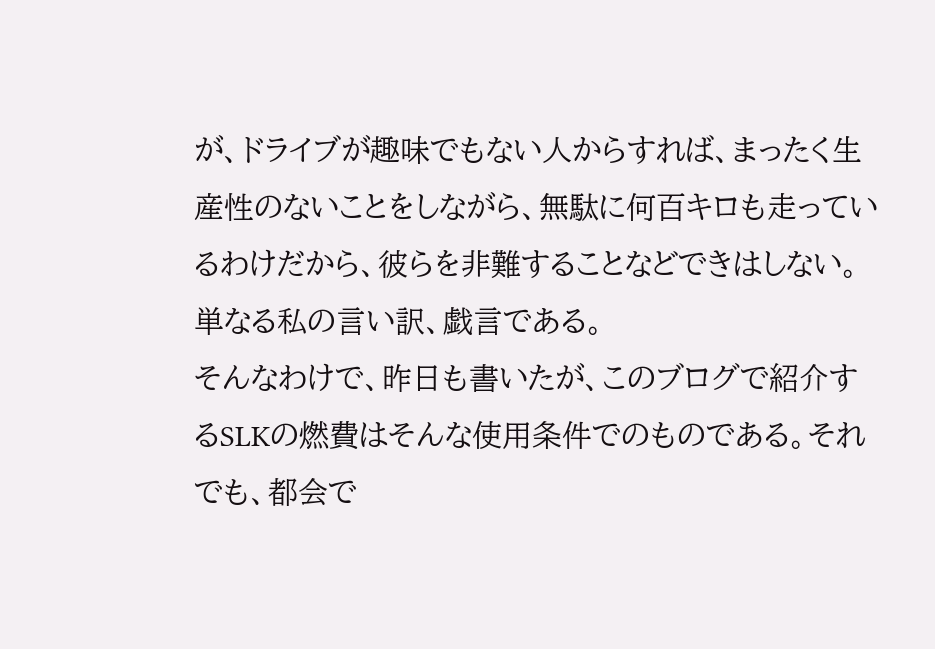が、ドライブが趣味でもない人からすれば、まったく生産性のないことをしながら、無駄に何百キロも走っているわけだから、彼らを非難することなどできはしない。単なる私の言い訳、戯言である。
そんなわけで、昨日も書いたが、このブログで紹介するSLKの燃費はそんな使用条件でのものである。それでも、都会で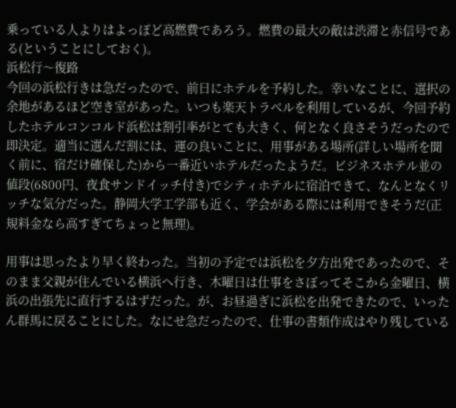乗っている人よりはよっぽど高燃費であろう。燃費の最大の敵は渋滞と赤信号である(ということにしておく)。
浜松行〜復路
今回の浜松行きは急だったので、前日にホテルを予約した。幸いなことに、選択の余地があるほど空き室があった。いつも楽天トラベルを利用しているが、今回予約したホテルコンコルド浜松は割引率がとても大きく、何となく良さそうだったので即決定。適当に選んだ割には、運の良いことに、用事がある場所(詳しい場所を聞く前に、宿だけ確保した)から一番近いホテルだったようだ。ビジネスホテル並の値段(6800円、夜食サンドイッチ付き)でシティホテルに宿泊できて、なんとなくリッチな気分だった。静岡大学工学部も近く、学会がある際には利用できそうだ(正規料金なら高すぎてちょっと無理)。

用事は思ったより早く終わった。当初の予定では浜松を夕方出発であったので、そのまま父親が住んでいる横浜へ行き、木曜日は仕事をさぼってそこから金曜日、横浜の出張先に直行するはずだった。が、お昼過ぎに浜松を出発できたので、いったん群馬に戻ることにした。なにせ急だったので、仕事の書類作成はやり残している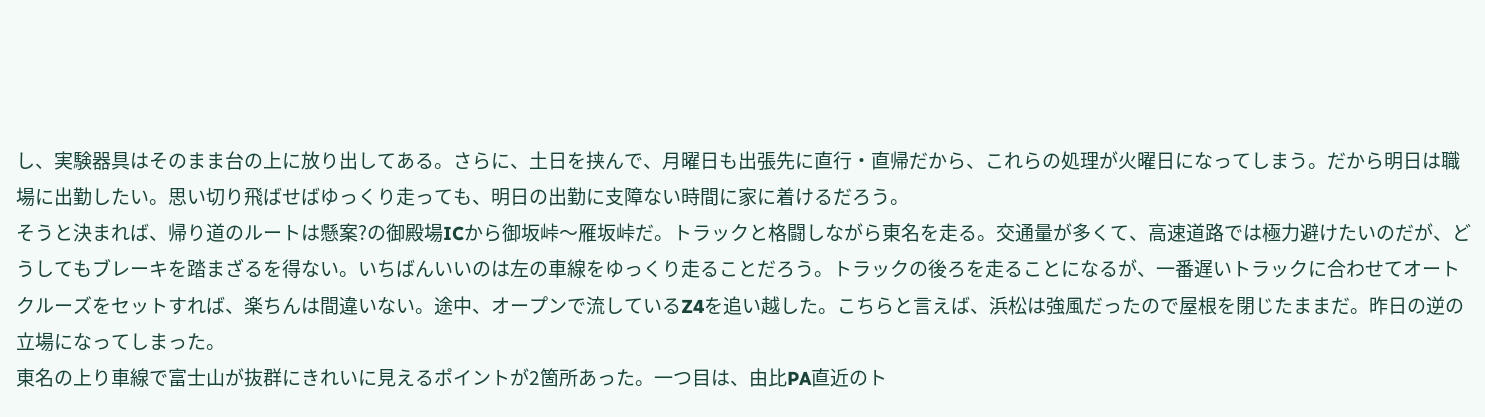し、実験器具はそのまま台の上に放り出してある。さらに、土日を挟んで、月曜日も出張先に直行・直帰だから、これらの処理が火曜日になってしまう。だから明日は職場に出勤したい。思い切り飛ばせばゆっくり走っても、明日の出勤に支障ない時間に家に着けるだろう。
そうと決まれば、帰り道のルートは懸案?の御殿場ICから御坂峠〜雁坂峠だ。トラックと格闘しながら東名を走る。交通量が多くて、高速道路では極力避けたいのだが、どうしてもブレーキを踏まざるを得ない。いちばんいいのは左の車線をゆっくり走ることだろう。トラックの後ろを走ることになるが、一番遅いトラックに合わせてオートクルーズをセットすれば、楽ちんは間違いない。途中、オープンで流しているZ4を追い越した。こちらと言えば、浜松は強風だったので屋根を閉じたままだ。昨日の逆の立場になってしまった。
東名の上り車線で富士山が抜群にきれいに見えるポイントが2箇所あった。一つ目は、由比PA直近のト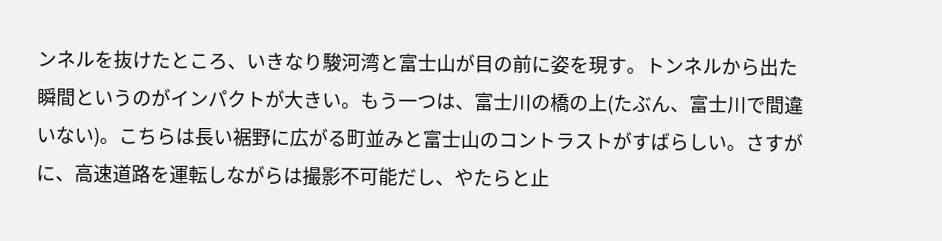ンネルを抜けたところ、いきなり駿河湾と富士山が目の前に姿を現す。トンネルから出た瞬間というのがインパクトが大きい。もう一つは、富士川の橋の上(たぶん、富士川で間違いない)。こちらは長い裾野に広がる町並みと富士山のコントラストがすばらしい。さすがに、高速道路を運転しながらは撮影不可能だし、やたらと止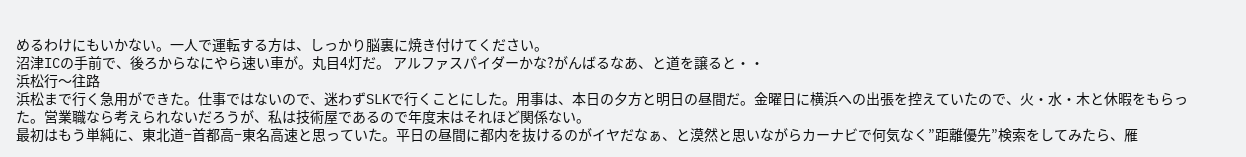めるわけにもいかない。一人で運転する方は、しっかり脳裏に焼き付けてください。
沼津ICの手前で、後ろからなにやら速い車が。丸目4灯だ。 アルファスパイダーかな?がんばるなあ、と道を譲ると・・
浜松行〜往路
浜松まで行く急用ができた。仕事ではないので、迷わずSLKで行くことにした。用事は、本日の夕方と明日の昼間だ。金曜日に横浜への出張を控えていたので、火・水・木と休暇をもらった。営業職なら考えられないだろうが、私は技術屋であるので年度末はそれほど関係ない。
最初はもう単純に、東北道−首都高−東名高速と思っていた。平日の昼間に都内を抜けるのがイヤだなぁ、と漠然と思いながらカーナビで何気なく”距離優先”検索をしてみたら、雁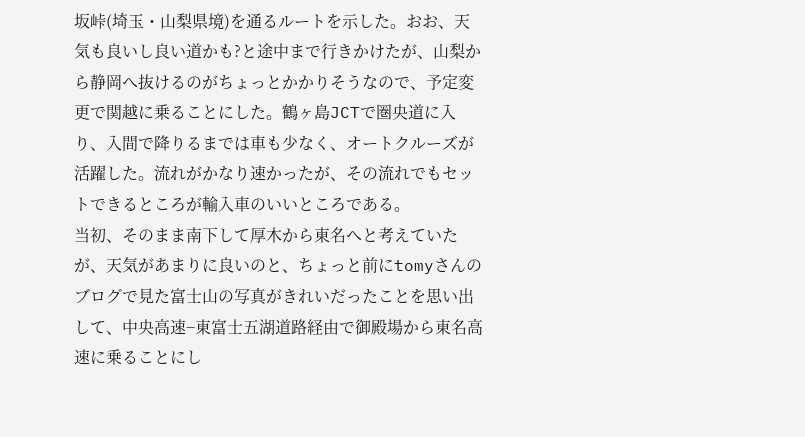坂峠(埼玉・山梨県境)を通るルートを示した。おお、天気も良いし良い道かも?と途中まで行きかけたが、山梨から静岡へ抜けるのがちょっとかかりそうなので、予定変更で関越に乗ることにした。鶴ヶ島JCTで圏央道に入り、入間で降りるまでは車も少なく、オートクルーズが活躍した。流れがかなり速かったが、その流れでもセットできるところが輸入車のいいところである。
当初、そのまま南下して厚木から東名へと考えていたが、天気があまりに良いのと、ちょっと前にtomyさんのブログで見た富士山の写真がきれいだったことを思い出して、中央高速−東富士五湖道路経由で御殿場から東名高速に乗ることにし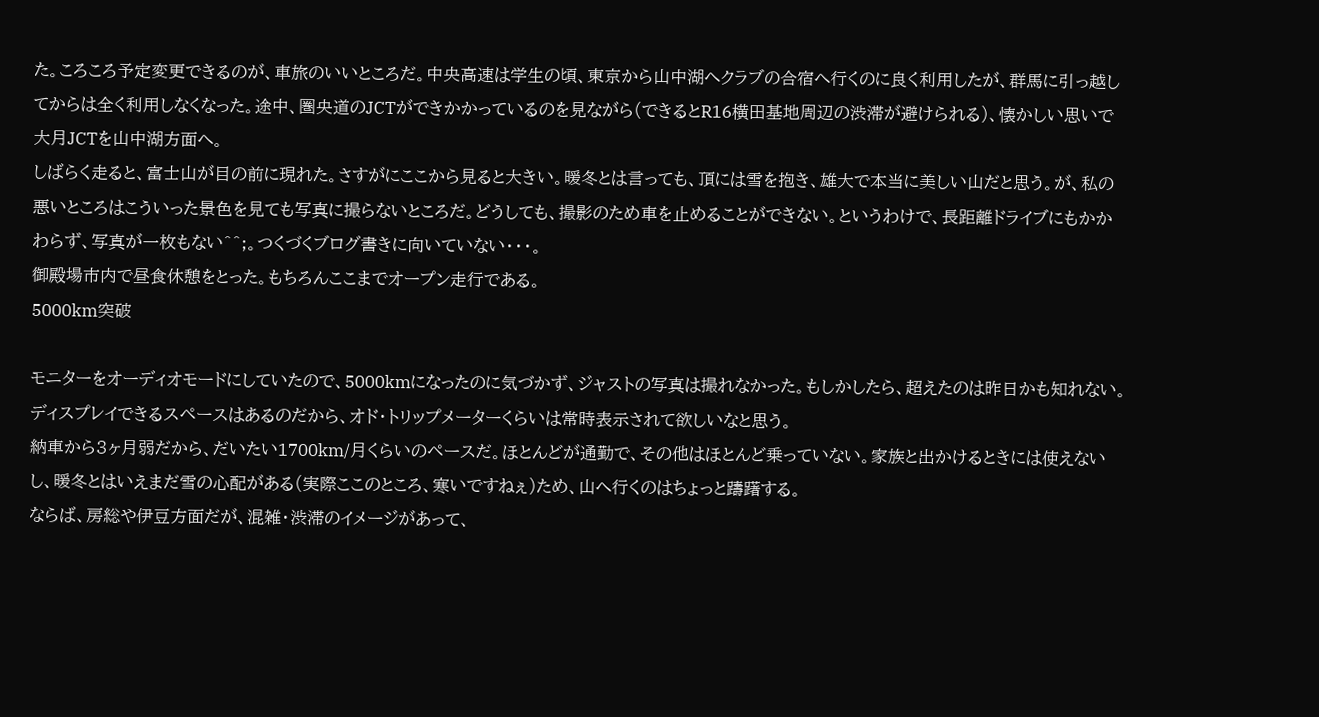た。ころころ予定変更できるのが、車旅のいいところだ。中央高速は学生の頃、東京から山中湖へクラブの合宿へ行くのに良く利用したが、群馬に引っ越してからは全く利用しなくなった。途中、圏央道のJCTができかかっているのを見ながら(できるとR16横田基地周辺の渋滞が避けられる)、懐かしい思いで大月JCTを山中湖方面へ。
しばらく走ると、富士山が目の前に現れた。さすがにここから見ると大きい。暖冬とは言っても、頂には雪を抱き、雄大で本当に美しい山だと思う。が、私の悪いところはこういった景色を見ても写真に撮らないところだ。どうしても、撮影のため車を止めることができない。というわけで、長距離ドライブにもかかわらず、写真が一枚もない^^;。つくづくブログ書きに向いていない・・・。
御殿場市内で昼食休憩をとった。もちろんここまでオープン走行である。
5000km突破

モニターをオーディオモードにしていたので、5000kmになったのに気づかず、ジャストの写真は撮れなかった。もしかしたら、超えたのは昨日かも知れない。ディスプレイできるスペースはあるのだから、オド・トリップメーターくらいは常時表示されて欲しいなと思う。
納車から3ヶ月弱だから、だいたい1700km/月くらいのペースだ。ほとんどが通勤で、その他はほとんど乗っていない。家族と出かけるときには使えないし、暖冬とはいえまだ雪の心配がある(実際ここのところ、寒いですねぇ)ため、山へ行くのはちょっと躊躇する。
ならば、房総や伊豆方面だが、混雑・渋滞のイメージがあって、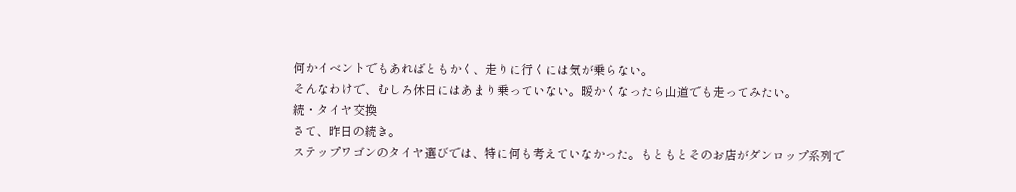何かイベントでもあればともかく、走りに行くには気が乗らない。
そんなわけで、むしろ休日にはあまり乗っていない。暖かくなったら山道でも走ってみたい。
続・タイヤ交換
さて、昨日の続き。
ステップワゴンのタイヤ選びでは、特に何も考えていなかった。もともとそのお店がダンロップ系列で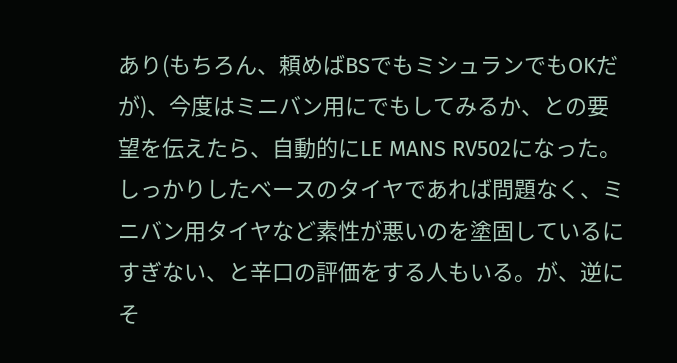あり(もちろん、頼めばBSでもミシュランでもOKだが)、今度はミニバン用にでもしてみるか、との要望を伝えたら、自動的にLE MANS RV502になった。しっかりしたベースのタイヤであれば問題なく、ミニバン用タイヤなど素性が悪いのを塗固しているにすぎない、と辛口の評価をする人もいる。が、逆にそ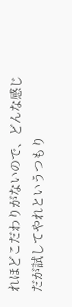れほどこだわりがないので、どんな感じだが試してやれというつもり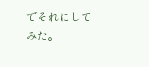でそれにしてみた。